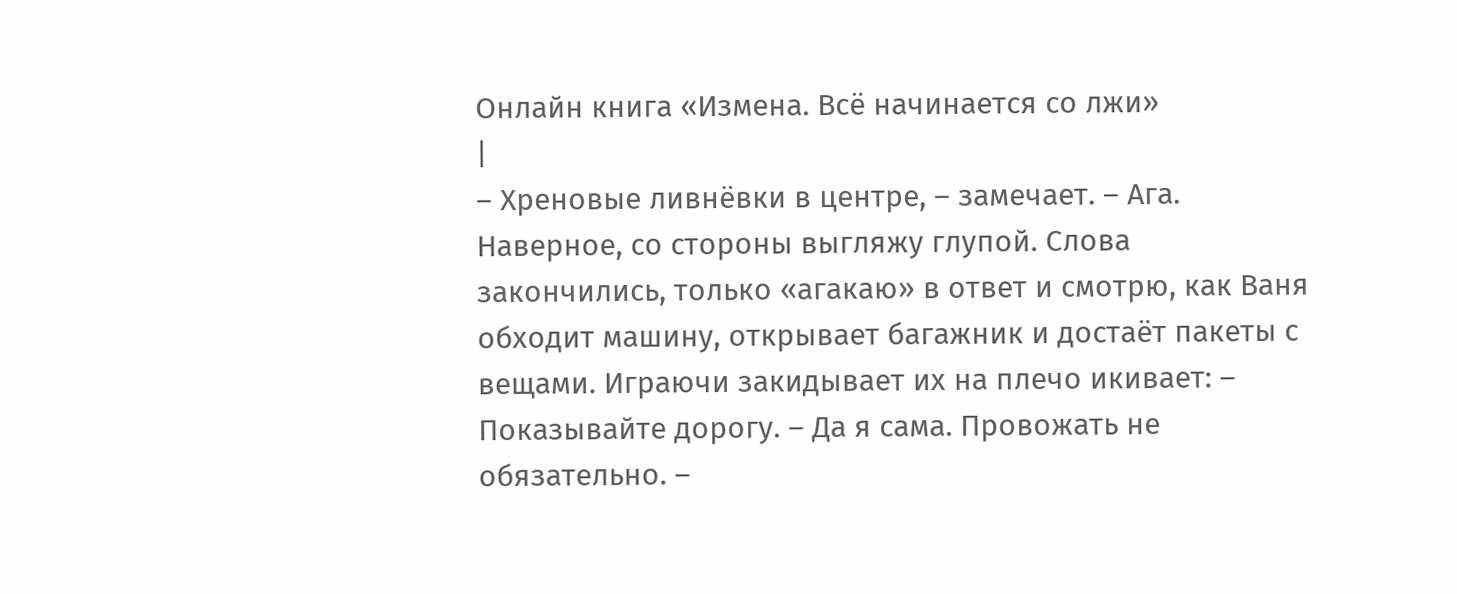Онлайн книга «Измена. Всё начинается со лжи»
|
– Хреновые ливнёвки в центре, – замечает. – Ага. Наверное, со стороны выгляжу глупой. Слова закончились, только «агакаю» в ответ и смотрю, как Ваня обходит машину, открывает багажник и достаёт пакеты с вещами. Играючи закидывает их на плечо икивает: – Показывайте дорогу. – Да я сама. Провожать не обязательно. –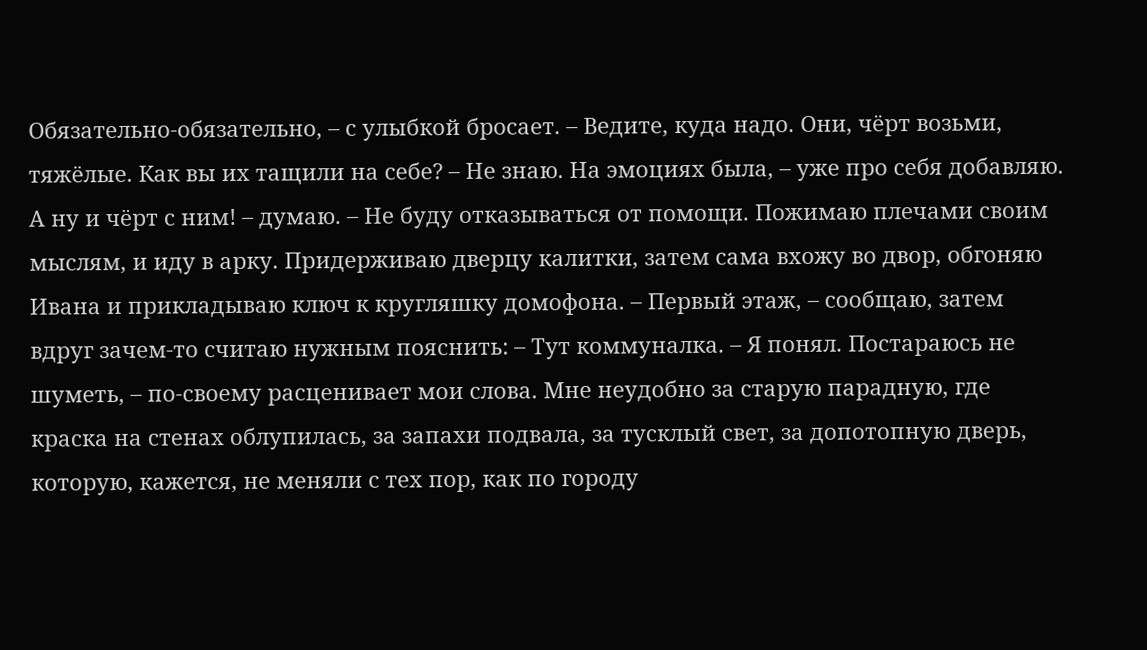Обязательно-обязательно, – с улыбкой бросает. – Ведите, куда надо. Они, чёрт возьми, тяжёлые. Как вы их тащили на себе? – Не знаю. На эмоциях была, – уже про себя добавляю. А ну и чёрт с ним! – думаю. – Не буду отказываться от помощи. Пожимаю плечами своим мыслям, и иду в арку. Придерживаю дверцу калитки, затем сама вхожу во двор, обгоняю Ивана и прикладываю ключ к кругляшку домофона. – Первый этаж, – сообщаю, затем вдруг зачем-то считаю нужным пояснить: – Тут коммуналка. – Я понял. Постараюсь не шуметь, – по-своему расценивает мои слова. Мне неудобно за старую парадную, где краска на стенах облупилась, за запахи подвала, за тусклый свет, за допотопную дверь, которую, кажется, не меняли с тех пор, как по городу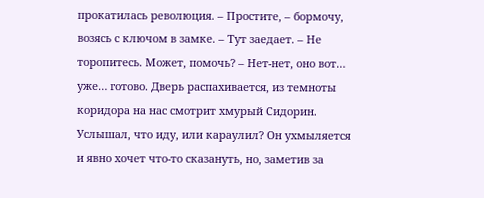прокатилась революция. – Простите, – бормочу, возясь с ключом в замке. – Тут заедает. – Не торопитесь. Может, помочь? – Нет-нет, оно вот… уже… готово. Дверь распахивается, из темноты коридора на нас смотрит хмурый Сидорин. Услышал, что иду, или караулил? Он ухмыляется и явно хочет что-то сказануть, но, заметив за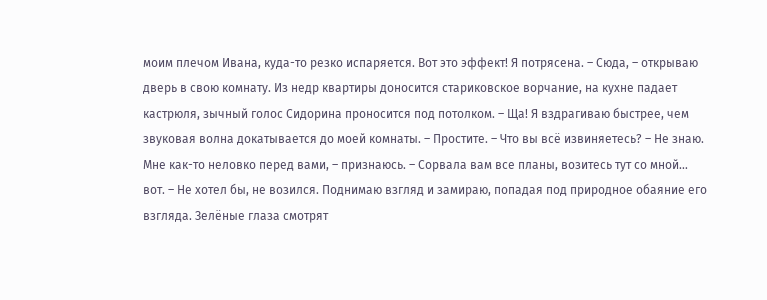моим плечом Ивана, куда-то резко испаряется. Вот это эффект! Я потрясена. – Сюда, – открываю дверь в свою комнату. Из недр квартиры доносится стариковское ворчание, на кухне падает кастрюля, зычный голос Сидорина проносится под потолком. – Ща! Я вздрагиваю быстрее, чем звуковая волна докатывается до моей комнаты. – Простите. – Что вы всё извиняетесь? – Не знаю. Мне как-то неловко перед вами, – признаюсь. – Сорвала вам все планы, возитесь тут со мной… вот. – Не хотел бы, не возился. Поднимаю взгляд и замираю, попадая под природное обаяние его взгляда. Зелёные глаза смотрят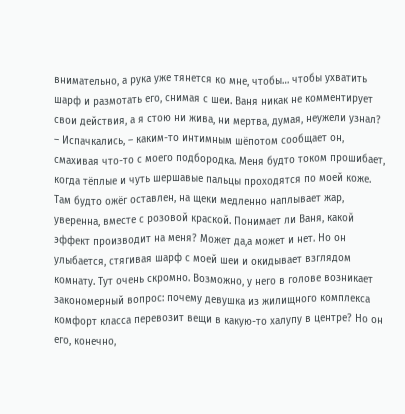внимательно, а рука уже тянется ко мне, чтобы… чтобы ухватить шарф и размотать его, снимая с шеи. Ваня никак не комментирует свои действия, а я стою ни жива, ни мертва, думая, неужели узнал? – Испачкались, – каким-то интимным шёпотом сообщает он, смахивая что-то с моего подбородка. Меня будто током прошибает, когда тёплые и чуть шершавые пальцы проходятся по моей коже. Там будто ожёг оставлен, на щеки медленно наплывает жар, уверенна, вместе с розовой краской. Понимает ли Ваня, какой эффект производит на меня? Может да,а может и нет. Но он улыбается, стягивая шарф с моей шеи и окидывает взглядом комнату. Тут очень скромно. Возможно, у него в голове возникает закономерный вопрос: почему девушка из жилищного комплекса комфорт класса перевозит вещи в какую-то халупу в центре? Но он его, конечно,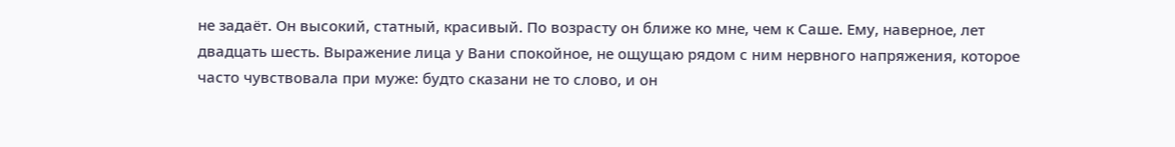не задаёт. Он высокий, статный, красивый. По возрасту он ближе ко мне, чем к Саше. Ему, наверное, лет двадцать шесть. Выражение лица у Вани спокойное, не ощущаю рядом с ним нервного напряжения, которое часто чувствовала при муже: будто сказани не то слово, и он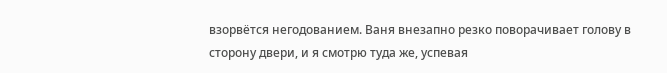взорвётся негодованием. Ваня внезапно резко поворачивает голову в сторону двери, и я смотрю туда же, успевая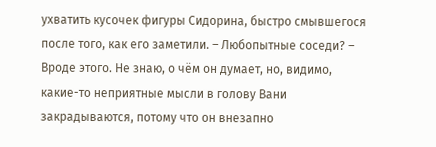ухватить кусочек фигуры Сидорина, быстро смывшегося после того, как его заметили. – Любопытные соседи? – Вроде этого. Не знаю, о чём он думает, но, видимо, какие-то неприятные мысли в голову Вани закрадываются, потому что он внезапно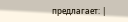предлагает: |